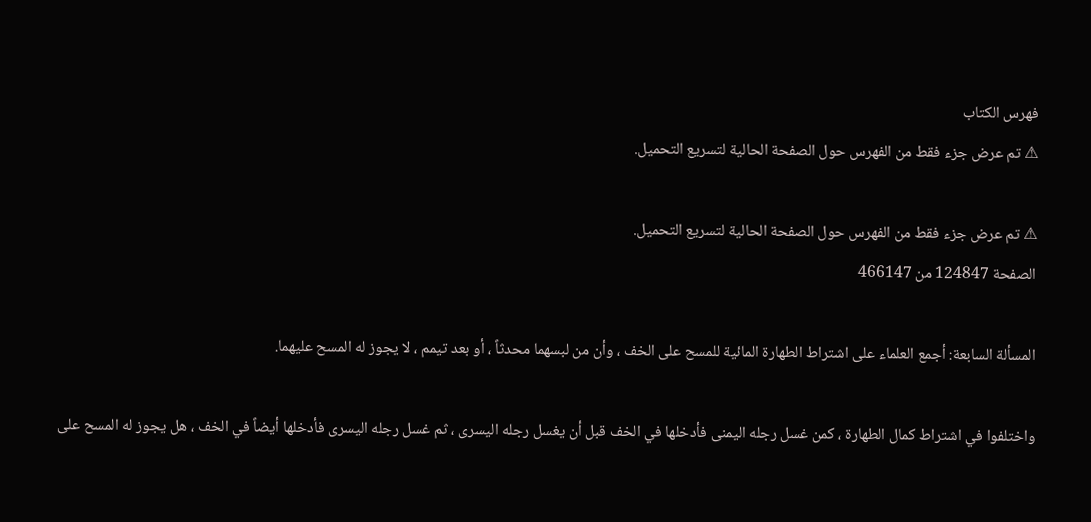فهرس الكتاب
⚠ تم عرض جزء فقط من الفهرس حول الصفحة الحالية لتسريع التحميل.

⚠ تم عرض جزء فقط من الفهرس حول الصفحة الحالية لتسريع التحميل.
الصفحة 124847 من 466147

المسألة السابعة: أجمع العلماء على اشتراط الطهارة المائية للمسح على الخف ، وأن من لبسهما محدثاً ، أو بعد تيمم ، لا يجوز له المسح عليهما.

واختلفوا في اشتراط كمال الطهارة ، كمن غسل رجله اليمنى فأدخلها في الخف قبل أن يغسل رجله اليسرى ، ثم غسل رجله اليسرى فأدخلها أيضاً في الخف ، هل يجوز له المسح على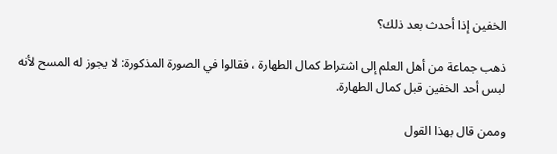الخفين إذا أحدث بعد ذلك؟

ذهب جماعة من أهل العلم إلى اشتراط كمال الطهارة ، فقالوا في الصورة المذكورة: لا يجوز له المسح لأنه لبس أحد الخفين قبل كمال الطهارة.

وممن قال بهذا القول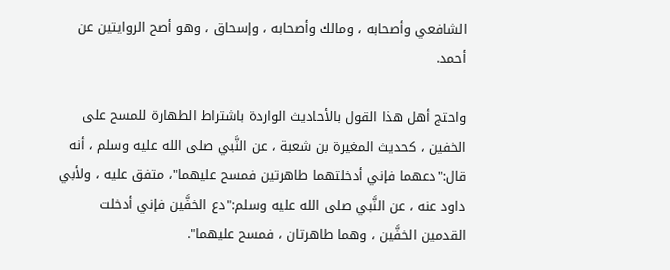الشافعي وأصحابه ، ومالك وأصحابه ، وإسحاق ، وهو أصح الروايتين عن أحمد.

واحتج أهل هذا القول بالأحاديث الواردة باشتراط الطهارة للمسح على الخفين ، كحديث المغيرة بن شعبة ، عن النَّبي صلى الله عليه وسلم ، أنه قال:"دعهما فإني أدخلتهما طاهرتين فمسح عليهما"، متفق عليه ، ولأبي داود عنه ، عن النَّبي صلى الله عليه وسلم:"دع الخفَّين فإني أدخلت القدمين الخفَّين ، وهما طاهرتان ، فمسح عليهما".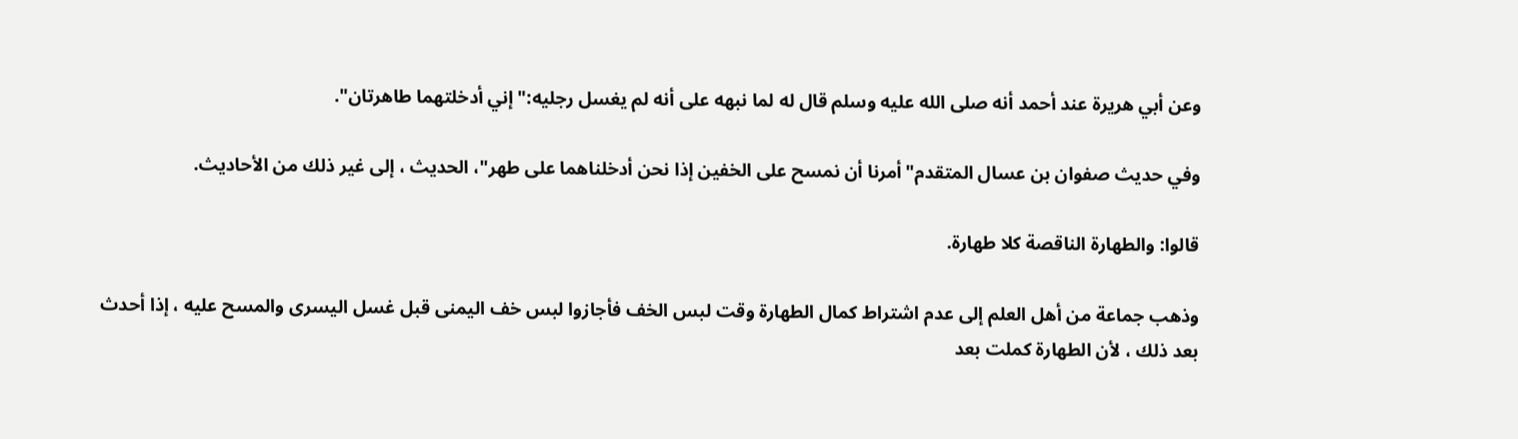وعن أبي هريرة عند أحمد أنه صلى الله عليه وسلم قال له لما نبهه على أنه لم يغسل رجليه:"إني أدخلتهما طاهرتان".

وفي حديث صفوان بن عسال المتقدم"أمرنا أن نمسح على الخفين إذا نحن أدخلناهما على طهر"، الحديث ، إلى غير ذلك من الأحاديث.

قالوا: والطهارة الناقصة كلا طهارة.

وذهب جماعة من أهل العلم إلى عدم اشتراط كمال الطهارة وقت لبس الخف فأجازوا لبس خف اليمنى قبل غسل اليسرى والمسح عليه ، إذا أحدث بعد ذلك ، لأن الطهارة كملت بعد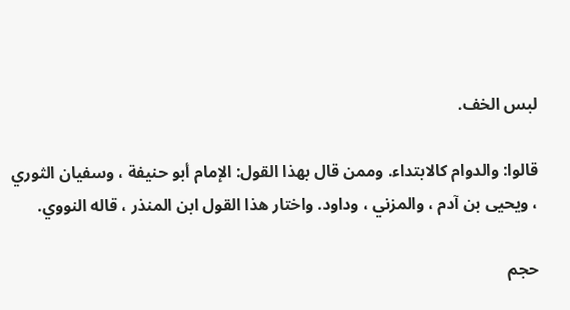لبس الخف.

قالوا: والدوام كالابتداء. وممن قال بهذا القول: الإمام أبو حنيفة ، وسفيان الثوري ، ويحيى بن آدم ، والمزني ، وداود. واختار هذا القول ابن المنذر ، قاله النووي.

حجم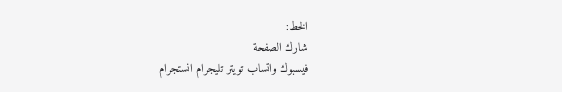الخط:
شارك الصفحة
فيسبوك واتساب تويتر تليجرام انستجرام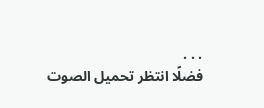. . .
فضلًا انتظر تحميل الصوت